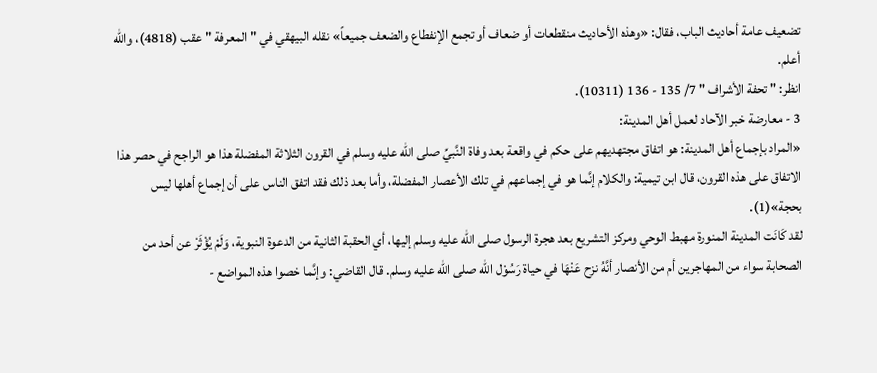تضعيف عامة أحاديث الباب، فقال: «وهذه الأحاديث منقطعات أو ضعاف أو تجمع الإنفطاع والضعف جميعاً» نقله البيهقي في " المعرفة " عقب (4818)، والله أعلم.
انظر: " تحفة الأشراف " 7/ 135 - 136 (10311).
3 - معارضة خبر الآحاد لعمل أهل المدينة:
«المراد بإجماع أهل المدينة: هو اتفاق مجتهديهم على حكم في واقعة بعد وفاة النَّبيِّ صلى الله عليه وسلم في القرون الثلاثة المفضلة هذا هو الراجح في حصر هذا الاتفاق على هذه القرون، قال ابن تيمية: والكلام إنَّما هو في إجماعهم في تلك الأعصار المفضلة، وأما بعد ذلك فقد اتفق الناس على أن إجماع أهلها ليس بحجة»(1).
لقد كَانَت المدينة المنورة مهبط الوحي ومركز التشريع بعد هجرة الرسول صلى الله عليه وسلم إليها، أي الحقبة الثانية من الدعوة النبوية، وَلَمْ يُؤْثَرْ عن أحد من الصحابة سواء من المهاجرين أم من الأنصار أنَّهُ نزح عَنْهَا في حياة رَسُوْل الله صلى الله عليه وسلم. قال القاضي: وإنَّما خصوا هذه المواضع -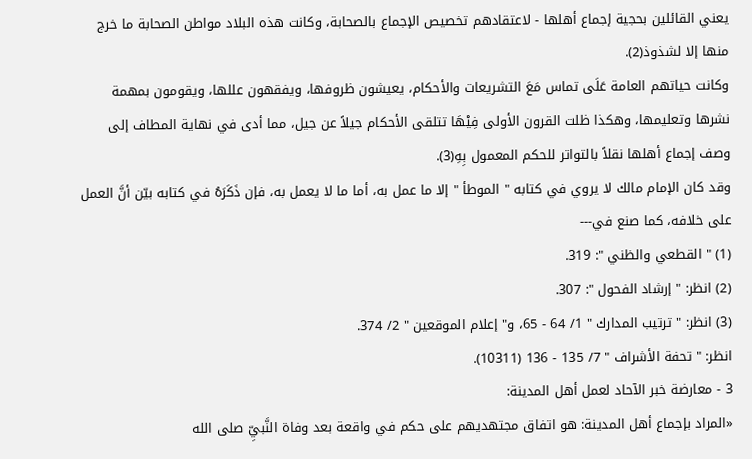يعني القائلين بحجية إجماع أهلها - لاعتقادهم تخصيص الإجماع بالصحابة، وكانت هذه البلاد مواطن الصحابة ما خرج منها إلا لشذوذ(2).
وكانت حياتهم العامة عَلَى تماس مَعَ التشريعات والأحكام، يعيشون ظروفها، ويفقهون عللها، ويقومون بمهمة نشرها وتعليمها، وهكذا ظلت القرون الأولى فِيْهَا تتلقى الأحكام جيلاً عن جيل، مما أدى في نهاية المطاف إلى وصف إجماع أهلها نقلاً بالتواتر للحكم المعمول بِهِ(3).
وقد كان الإمام مالك لا يروي في كتابه " الموطأ " إلا ما عمل به، أما ما لا يعمل به، فإن ذَكَرَهُ في كتابه بيّن أنَّ العمل على خلافه، كما صنع في---
(1) " القطعي والظني ": 319.
(2) انظر: " إرشاد الفحول ": 307.
(3) انظر: " ترتيب المدارك " 1/ 64 - 65، و" إعلام الموقعين " 2/ 374.
انظر: " تحفة الأشراف " 7/ 135 - 136 (10311).
3 - معارضة خبر الآحاد لعمل أهل المدينة:
«المراد بإجماع أهل المدينة: هو اتفاق مجتهديهم على حكم في واقعة بعد وفاة النَّبيِّ صلى الله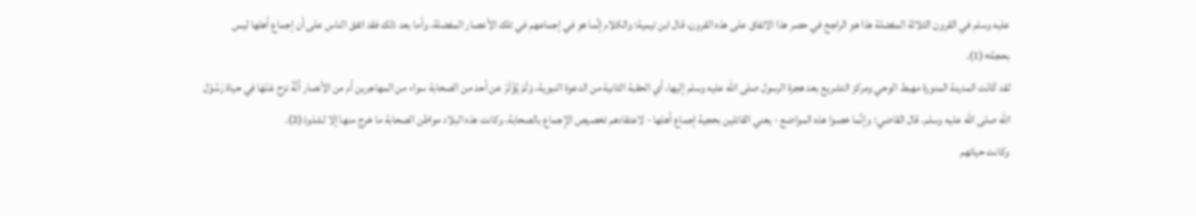عليه وسلم في القرون الثلاثة المفضلة هذا هو الراجح في حصر هذا الاتفاق على هذه القرون، قال ابن تيمية: والكلام إنَّما هو في إجماعهم في تلك الأعصار المفضلة، وأما بعد ذلك فقد اتفق الناس على أن إجماع أهلها ليس بحجة»(1).
لقد كَانَت المدينة المنورة مهبط الوحي ومركز التشريع بعد هجرة الرسول صلى الله عليه وسلم إليها، أي الحقبة الثانية من الدعوة النبوية، وَلَمْ يُؤْثَرْ عن أحد من الصحابة سواء من المهاجرين أم من الأنصار أنَّهُ نزح عَنْهَا في حياة رَسُوْل الله صلى الله عليه وسلم. قال القاضي: وإنَّما خصوا هذه المواضع - يعني القائلين بحجية إجماع أهلها - لاعتقادهم تخصيص الإجماع بالصحابة، وكانت هذه البلاد مواطن الصحابة ما خرج منها إلا لشذوذ(2).
وكانت حياتهم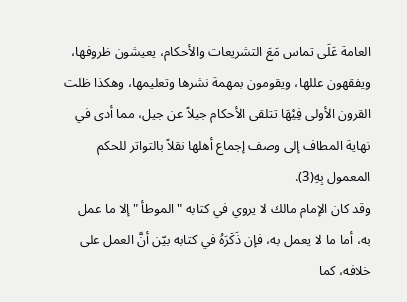العامة عَلَى تماس مَعَ التشريعات والأحكام، يعيشون ظروفها، ويفقهون عللها، ويقومون بمهمة نشرها وتعليمها، وهكذا ظلت القرون الأولى فِيْهَا تتلقى الأحكام جيلاً عن جيل، مما أدى في نهاية المطاف إلى وصف إجماع أهلها نقلاً بالتواتر للحكم المعمول بِهِ(3).
وقد كان الإمام مالك لا يروي في كتابه " الموطأ " إلا ما عمل به، أما ما لا يعمل به، فإن ذَكَرَهُ في كتابه بيّن أنَّ العمل على خلافه، كما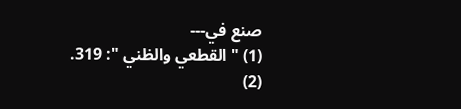صنع في---
(1) " القطعي والظني ": 319.
(2)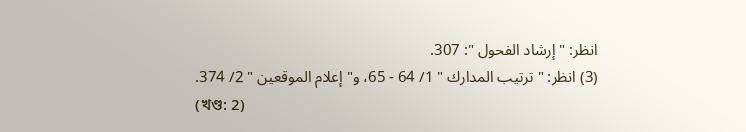انظر: " إرشاد الفحول ": 307.
(3) انظر: " ترتيب المدارك " 1/ 64 - 65، و" إعلام الموقعين " 2/ 374.
(খণ্ড: 2)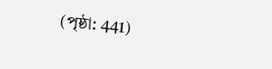(পৃষ্ঠা: 441)